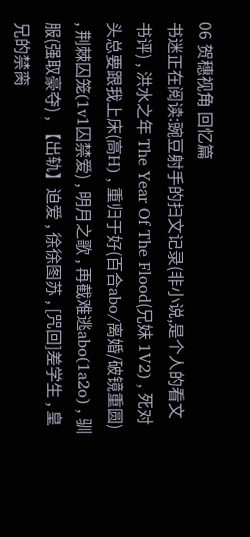06 贺穗视角 回忆篇
书迷正在阅读:豌豆射手的扫文记录(非小说,是个人的看文书评) , 洪水之年 The Year Of The Flood(兄妹 1V2) , 死对头总要跟我上床(高H) , 重归于好(百合abo/离婚/破镜重圆) , 荆棘囚笼(1v1囚禁爱) , 明月之歌 , 再截难逃abo(1a2o) , 驯服(强取豪夺) , 【出轨】迫爱 , 徐徐图苏 , [咒回]差学生 , 皇兄的禁脔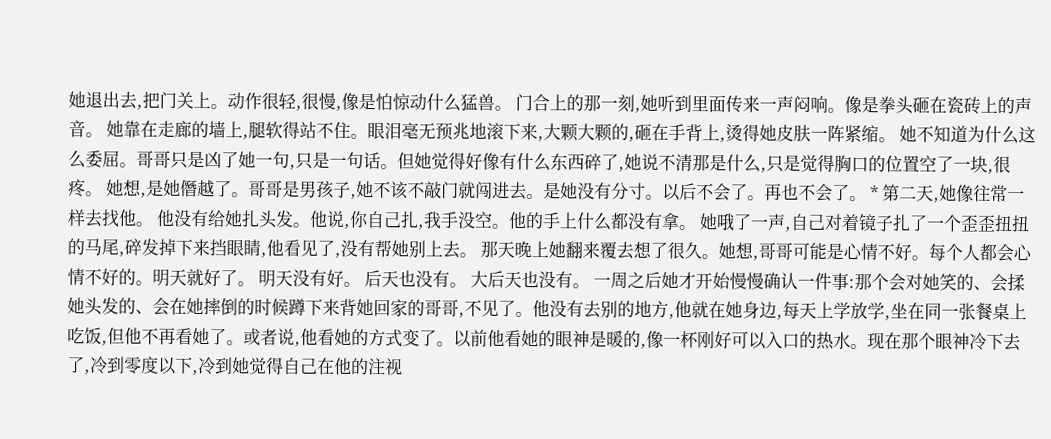她退出去,把门关上。动作很轻,很慢,像是怕惊动什么猛兽。 门合上的那一刻,她听到里面传来一声闷响。像是拳头砸在瓷砖上的声音。 她靠在走廊的墙上,腿软得站不住。眼泪毫无预兆地滚下来,大颗大颗的,砸在手背上,烫得她皮肤一阵紧缩。 她不知道为什么这么委屈。哥哥只是凶了她一句,只是一句话。但她觉得好像有什么东西碎了,她说不清那是什么,只是觉得胸口的位置空了一块,很疼。 她想,是她僭越了。哥哥是男孩子,她不该不敲门就闯进去。是她没有分寸。以后不会了。再也不会了。 * 第二天,她像往常一样去找他。 他没有给她扎头发。他说,你自己扎,我手没空。他的手上什么都没有拿。 她哦了一声,自己对着镜子扎了一个歪歪扭扭的马尾,碎发掉下来挡眼睛,他看见了,没有帮她别上去。 那天晚上她翻来覆去想了很久。她想,哥哥可能是心情不好。每个人都会心情不好的。明天就好了。 明天没有好。 后天也没有。 大后天也没有。 一周之后她才开始慢慢确认一件事:那个会对她笑的、会揉她头发的、会在她摔倒的时候蹲下来背她回家的哥哥,不见了。他没有去别的地方,他就在她身边,每天上学放学,坐在同一张餐桌上吃饭,但他不再看她了。或者说,他看她的方式变了。以前他看她的眼神是暖的,像一杯刚好可以入口的热水。现在那个眼神冷下去了,冷到零度以下,冷到她觉得自己在他的注视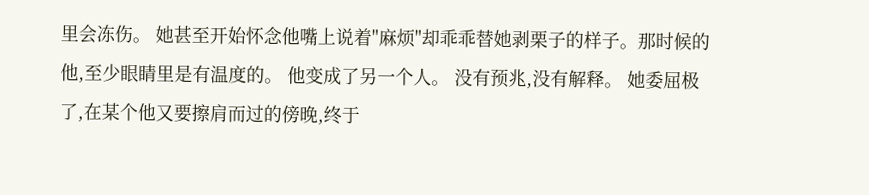里会冻伤。 她甚至开始怀念他嘴上说着"麻烦"却乖乖替她剥栗子的样子。那时候的他,至少眼睛里是有温度的。 他变成了另一个人。 没有预兆,没有解释。 她委屈极了,在某个他又要擦肩而过的傍晚,终于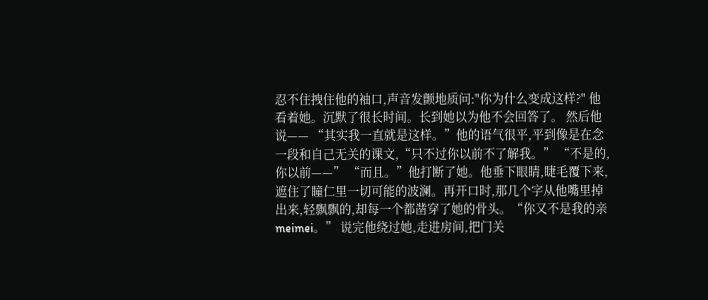忍不住拽住他的袖口,声音发颤地质问:"你为什么变成这样?" 他看着她。沉默了很长时间。长到她以为他不会回答了。 然后他说—— “其实我一直就是这样。”他的语气很平,平到像是在念一段和自己无关的课文,“只不过你以前不了解我。” “不是的,你以前——” “而且。”他打断了她。他垂下眼睛,睫毛覆下来,遮住了瞳仁里一切可能的波澜。再开口时,那几个字从他嘴里掉出来,轻飘飘的,却每一个都凿穿了她的骨头。“你又不是我的亲meimei。” 说完他绕过她,走进房间,把门关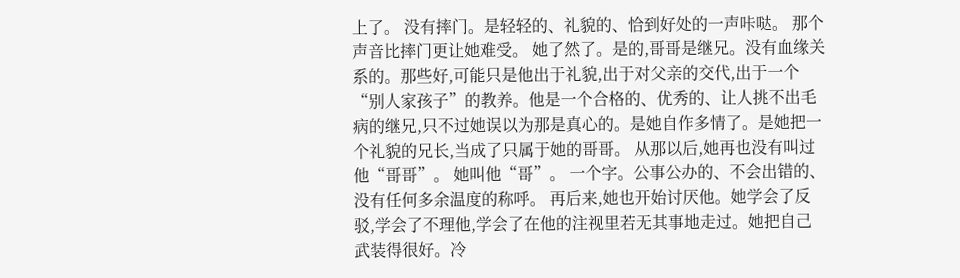上了。 没有摔门。是轻轻的、礼貌的、恰到好处的一声咔哒。 那个声音比摔门更让她难受。 她了然了。是的,哥哥是继兄。没有血缘关系的。那些好,可能只是他出于礼貌,出于对父亲的交代,出于一个“别人家孩子”的教养。他是一个合格的、优秀的、让人挑不出毛病的继兄,只不过她误以为那是真心的。是她自作多情了。是她把一个礼貌的兄长,当成了只属于她的哥哥。 从那以后,她再也没有叫过他“哥哥”。 她叫他“哥”。 一个字。公事公办的、不会出错的、没有任何多余温度的称呼。 再后来,她也开始讨厌他。她学会了反驳,学会了不理他,学会了在他的注视里若无其事地走过。她把自己武装得很好。冷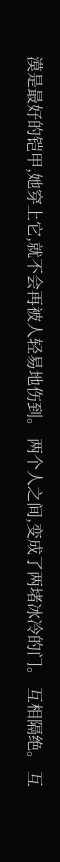漠是最好的铠甲,她穿上它,就不会再被人轻易地伤到。 两个人之间,变成了两堵冰冷的门。 互相隔绝。 互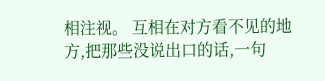相注视。 互相在对方看不见的地方,把那些没说出口的话,一句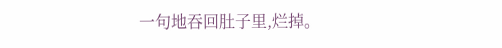一句地吞回肚子里,烂掉。